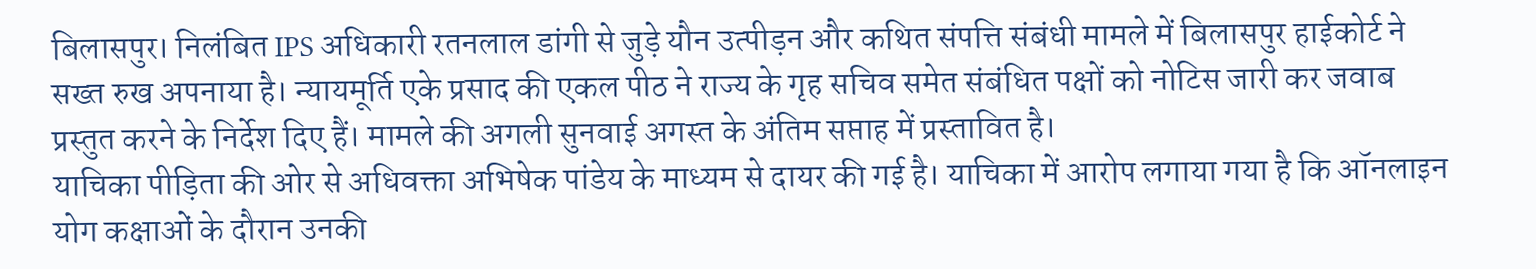बिलासपुर। निलंबित IPS अधिकारी रतनलाल डांगी से जुड़े यौन उत्पीड़न और कथित संपत्ति संबंधी मामले में बिलासपुर हाईकोर्ट ने सख्त रुख अपनाया है। न्यायमूर्ति एके प्रसाद की एकल पीठ ने राज्य के गृह सचिव समेत संबंधित पक्षों को नोटिस जारी कर जवाब प्रस्तुत करने के निर्देश दिए हैं। मामले की अगली सुनवाई अगस्त के अंतिम सप्ताह में प्रस्तावित है।
याचिका पीड़िता की ओर से अधिवक्ता अभिषेक पांडेय के माध्यम से दायर की गई है। याचिका में आरोप लगाया गया है कि ऑनलाइन योग कक्षाओं के दौरान उनकी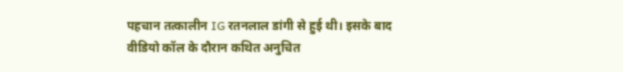पहचान तत्कालीन IG रतनलाल डांगी से हुई थी। इसके बाद वीडियो कॉल के दौरान कथित अनुचित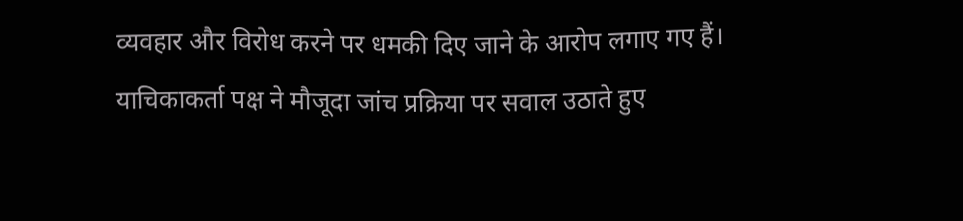व्यवहार और विरोध करने पर धमकी दिए जाने के आरोप लगाए गए हैं।
याचिकाकर्ता पक्ष ने मौजूदा जांच प्रक्रिया पर सवाल उठाते हुए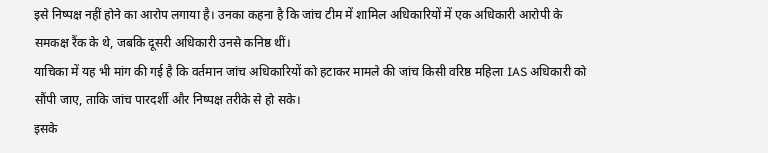इसे निष्पक्ष नहीं होने का आरोप लगाया है। उनका कहना है कि जांच टीम में शामिल अधिकारियों में एक अधिकारी आरोपी के समकक्ष रैंक के थे, जबकि दूसरी अधिकारी उनसे कनिष्ठ थीं।
याचिका में यह भी मांग की गई है कि वर्तमान जांच अधिकारियों को हटाकर मामले की जांच किसी वरिष्ठ महिला IAS अधिकारी को सौंपी जाए, ताकि जांच पारदर्शी और निष्पक्ष तरीके से हो सके।
इसके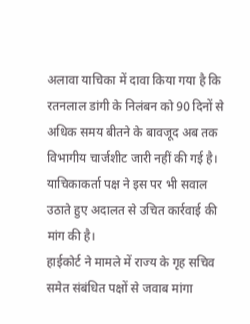अलावा याचिका में दावा किया गया है कि रतनलाल डांगी के निलंबन को 90 दिनों से अधिक समय बीतने के बावजूद अब तक विभागीय चार्जशीट जारी नहीं की गई है। याचिकाकर्ता पक्ष ने इस पर भी सवाल उठाते हुए अदालत से उचित कार्रवाई की मांग की है।
हाईकोर्ट ने मामले में राज्य के गृह सचिव समेत संबंधित पक्षों से जवाब मांगा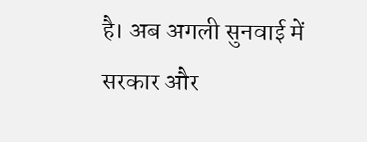है। अब अगली सुनवाई में सरकार और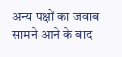अन्य पक्षों का जवाब सामने आने के बाद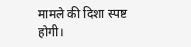मामले की दिशा स्पष्ट होगी।